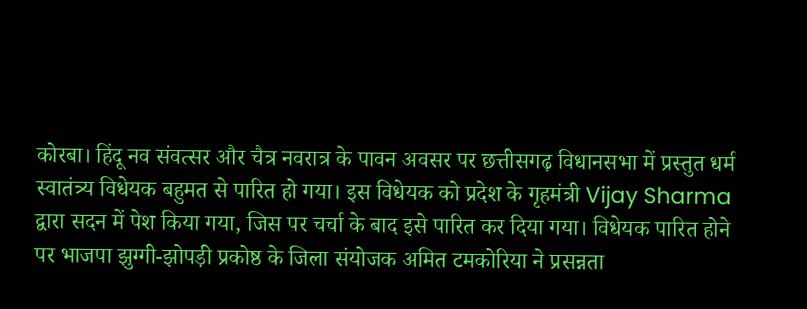कोरबा। हिंदू नव संवत्सर और चैत्र नवरात्र के पावन अवसर पर छत्तीसगढ़ विधानसभा में प्रस्तुत धर्म स्वातंत्र्य विधेयक बहुमत से पारित हो गया। इस विधेयक को प्रदेश के गृहमंत्री Vijay Sharma द्वारा सदन में पेश किया गया, जिस पर चर्चा के बाद इसे पारित कर दिया गया। विधेयक पारित होने पर भाजपा झुग्गी-झोपड़ी प्रकोष्ठ के जिला संयोजक अमित टमकोरिया ने प्रसन्नता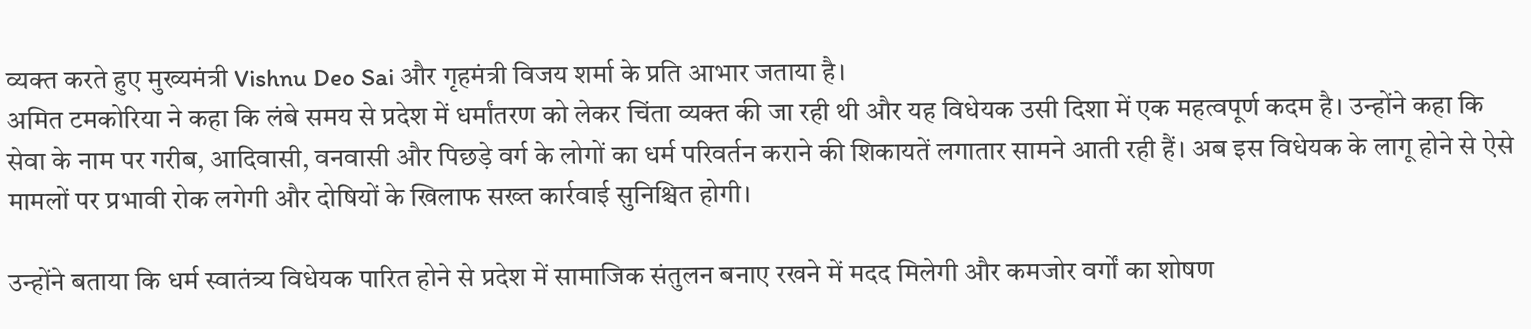व्यक्त करते हुए मुख्यमंत्री Vishnu Deo Sai और गृहमंत्री विजय शर्मा के प्रति आभार जताया है।
अमित टमकोरिया ने कहा कि लंबे समय से प्रदेश में धर्मांतरण को लेकर चिंता व्यक्त की जा रही थी और यह विधेयक उसी दिशा में एक महत्वपूर्ण कदम है। उन्होंने कहा कि सेवा के नाम पर गरीब, आदिवासी, वनवासी और पिछड़े वर्ग के लोगों का धर्म परिवर्तन कराने की शिकायतें लगातार सामने आती रही हैं। अब इस विधेयक के लागू होने से ऐसे मामलों पर प्रभावी रोक लगेगी और दोषियों के खिलाफ सख्त कार्रवाई सुनिश्चित होगी।

उन्होंने बताया कि धर्म स्वातंत्र्य विधेयक पारित होने से प्रदेश में सामाजिक संतुलन बनाए रखने में मदद मिलेगी और कमजोर वर्गों का शोषण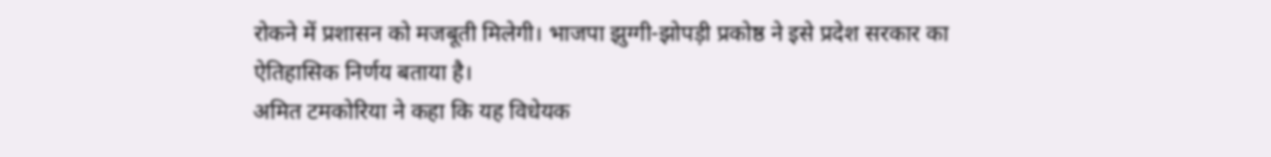रोकने में प्रशासन को मजबूती मिलेगी। भाजपा झुग्गी-झोपड़ी प्रकोष्ठ ने इसे प्रदेश सरकार का ऐतिहासिक निर्णय बताया है।
अमित टमकोरिया ने कहा कि यह विधेयक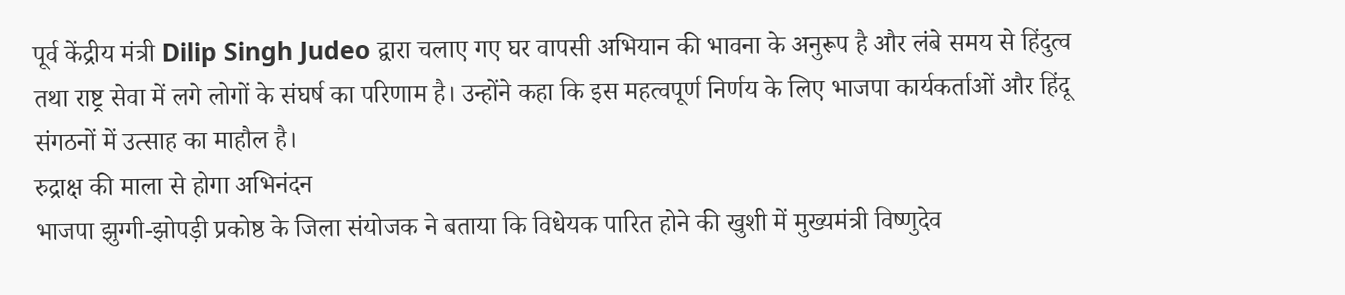पूर्व केंद्रीय मंत्री Dilip Singh Judeo द्वारा चलाए गए घर वापसी अभियान की भावना के अनुरूप है और लंबे समय से हिंदुत्व तथा राष्ट्र सेवा में लगे लोगों के संघर्ष का परिणाम है। उन्होंने कहा कि इस महत्वपूर्ण निर्णय के लिए भाजपा कार्यकर्ताओं और हिंदू संगठनों में उत्साह का माहौल है।
रुद्राक्ष की माला से होगा अभिनंदन
भाजपा झुग्गी-झोपड़ी प्रकोष्ठ के जिला संयोजक ने बताया कि विधेयक पारित होने की खुशी में मुख्यमंत्री विष्णुदेव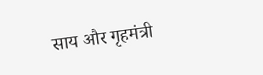साय और गृहमंत्री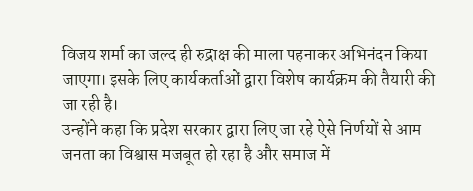विजय शर्मा का जल्द ही रुद्राक्ष की माला पहनाकर अभिनंदन किया जाएगा। इसके लिए कार्यकर्ताओं द्वारा विशेष कार्यक्रम की तैयारी की जा रही है।
उन्होंने कहा कि प्रदेश सरकार द्वारा लिए जा रहे ऐसे निर्णयों से आम जनता का विश्वास मजबूत हो रहा है और समाज में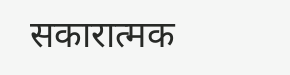सकारात्मक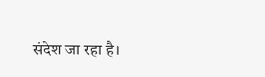संदेश जा रहा है।